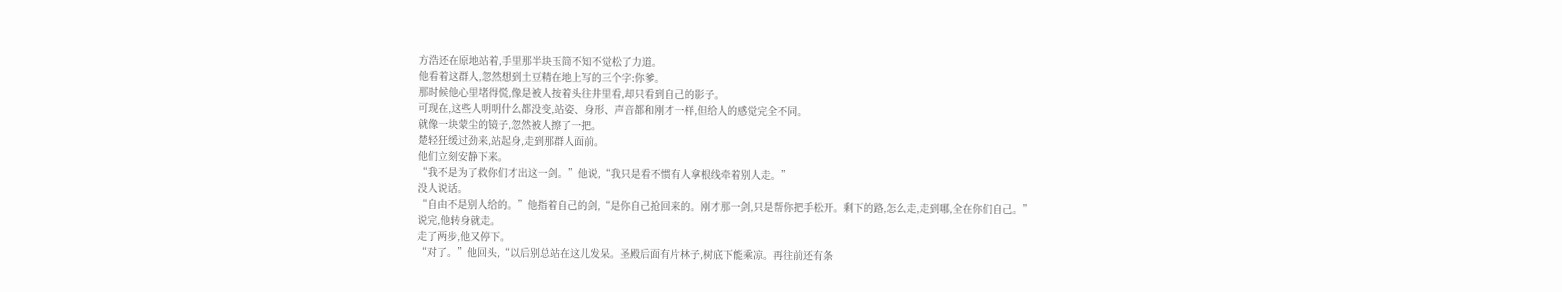方浩还在原地站着,手里那半块玉简不知不觉松了力道。
他看着这群人,忽然想到土豆精在地上写的三个字:你爹。
那时候他心里堵得慌,像是被人按着头往井里看,却只看到自己的影子。
可现在,这些人明明什么都没变,站姿、身形、声音都和刚才一样,但给人的感觉完全不同。
就像一块蒙尘的镜子,忽然被人擦了一把。
楚轻狂缓过劲来,站起身,走到那群人面前。
他们立刻安静下来。
“我不是为了救你们才出这一剑。”他说,“我只是看不惯有人拿根线牵着别人走。”
没人说话。
“自由不是别人给的。”他指着自己的剑,“是你自己抢回来的。刚才那一剑,只是帮你把手松开。剩下的路,怎么走,走到哪,全在你们自己。”
说完,他转身就走。
走了两步,他又停下。
“对了。”他回头,“以后别总站在这儿发呆。圣殿后面有片林子,树底下能乘凉。再往前还有条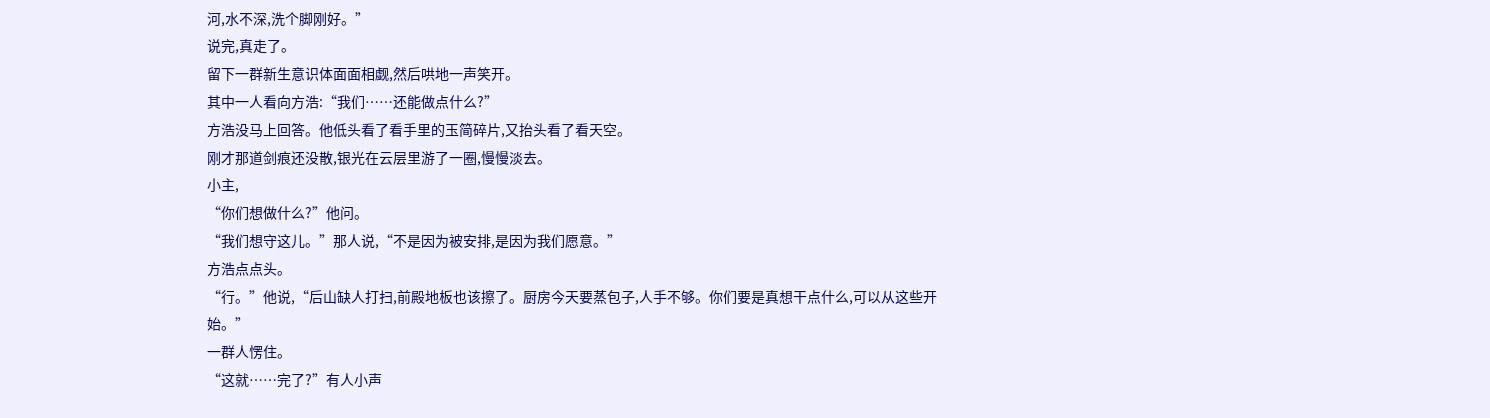河,水不深,洗个脚刚好。”
说完,真走了。
留下一群新生意识体面面相觑,然后哄地一声笑开。
其中一人看向方浩:“我们……还能做点什么?”
方浩没马上回答。他低头看了看手里的玉简碎片,又抬头看了看天空。
刚才那道剑痕还没散,银光在云层里游了一圈,慢慢淡去。
小主,
“你们想做什么?”他问。
“我们想守这儿。”那人说,“不是因为被安排,是因为我们愿意。”
方浩点点头。
“行。”他说,“后山缺人打扫,前殿地板也该擦了。厨房今天要蒸包子,人手不够。你们要是真想干点什么,可以从这些开始。”
一群人愣住。
“这就……完了?”有人小声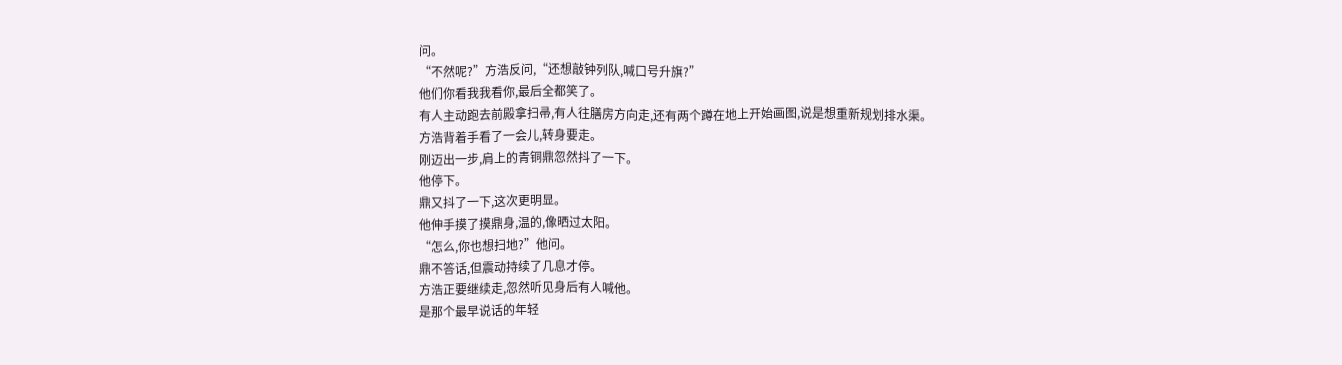问。
“不然呢?”方浩反问,“还想敲钟列队,喊口号升旗?”
他们你看我我看你,最后全都笑了。
有人主动跑去前殿拿扫帚,有人往膳房方向走,还有两个蹲在地上开始画图,说是想重新规划排水渠。
方浩背着手看了一会儿,转身要走。
刚迈出一步,肩上的青铜鼎忽然抖了一下。
他停下。
鼎又抖了一下,这次更明显。
他伸手摸了摸鼎身,温的,像晒过太阳。
“怎么,你也想扫地?”他问。
鼎不答话,但震动持续了几息才停。
方浩正要继续走,忽然听见身后有人喊他。
是那个最早说话的年轻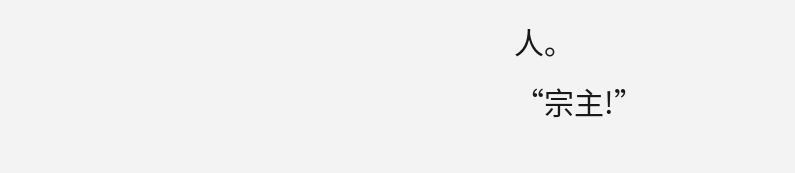人。
“宗主!”